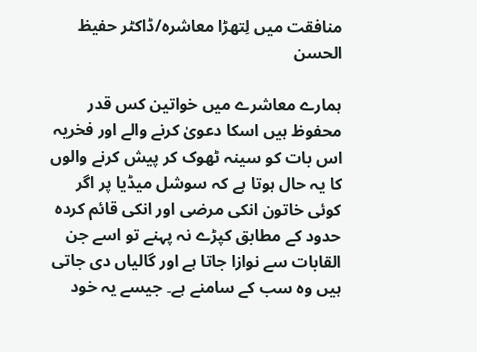منافقت میں لِتھڑا معاشرہ/ڈاکٹر حفیظ الحسن

ہمارے معاشرے میں خواتین کس قدر محفوظ ہیں اسکا دعویٰ کرنے والے اور فخریہ اس بات کو سینہ ٹھوک کر پیش کرنے والوں کا یہ حال ہوتا ہے کہ سوشل میڈیا پر اگر کوئی خاتون انکی مرضی اور انکی قائم کردہ حدود کے مطابق کپڑے نہ پہنے تو اسے جن القابات سے نوازا جاتا ہے اور گالیاں دی جاتی ہیں وہ سب کے سامنے ہے۔ جیسے یہ خود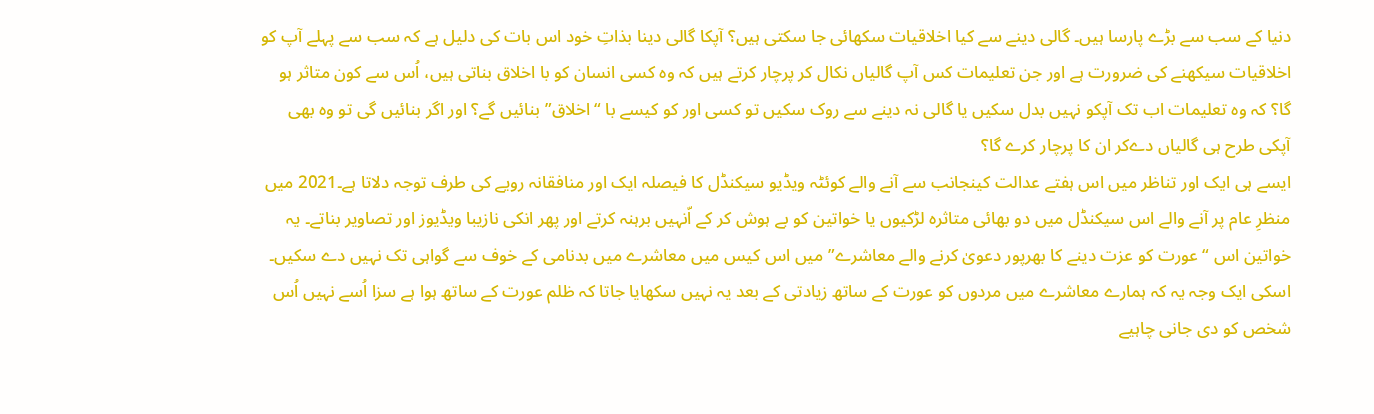دنیا کے سب سے بڑے پارسا ہیں۔ گالی دینے سے کیا اخلاقیات سکھائی جا سکتی ہیں؟ آپکا گالی دینا بذاتِ خود اس بات کی دلیل ہے کہ سب سے پہلے آپ کو اخلاقیات سیکھنے کی ضرورت ہے اور جن تعلیمات کس آپ گالیاں نکال کر پرچار کرتے ہیں کہ وہ کسی انسان کو با اخلاق بناتی ہیں، اُس سے کون متاثر ہو گا؟ کہ وہ تعلیمات اب تک آپکو نہیں بدل سکیں یا گالی نہ دینے سے روک سکیں تو کسی اور کو کیسے با “اخلاق” بنائیں گے؟ اور اگر بنائیں گی تو وہ بھی آپکی طرح ہی گالیاں دےکر ان کا پرچار کرے گا؟
ایسے ہی ایک اور تناظر میں اس ہفتے عدالت کینجانب سے آنے والے کوئٹہ ویڈیو سیکنڈل کا فیصلہ ایک اور منافقانہ رویے کی طرف توجہ دلاتا ہے۔2021 میں منظرِ عام پر آنے والے اس سیکنڈل میں دو بھائی متاثرہ لڑکیوں یا خواتین کو بے ہوش کر کے اّنہیں برہنہ کرتے اور پھر انکی نازیبا ویڈیوز اور تصاویر بناتے۔ یہ خواتین اس “عورت کو عزت دینے کا بھرپور دعویٰ کرنے والے معاشرے” میں اس کیس میں معاشرے میں بدنامی کے خوف سے گواہی تک نہیں دے سکیں۔
اسکی ایک وجہ یہ کہ ہمارے معاشرے میں مردوں کو عورت کے ساتھ زیادتی کے بعد یہ نہیں سکھایا جاتا کہ ظلم عورت کے ساتھ ہوا ہے سزا اُسے نہیں اُس شخص کو دی جانی چاہیے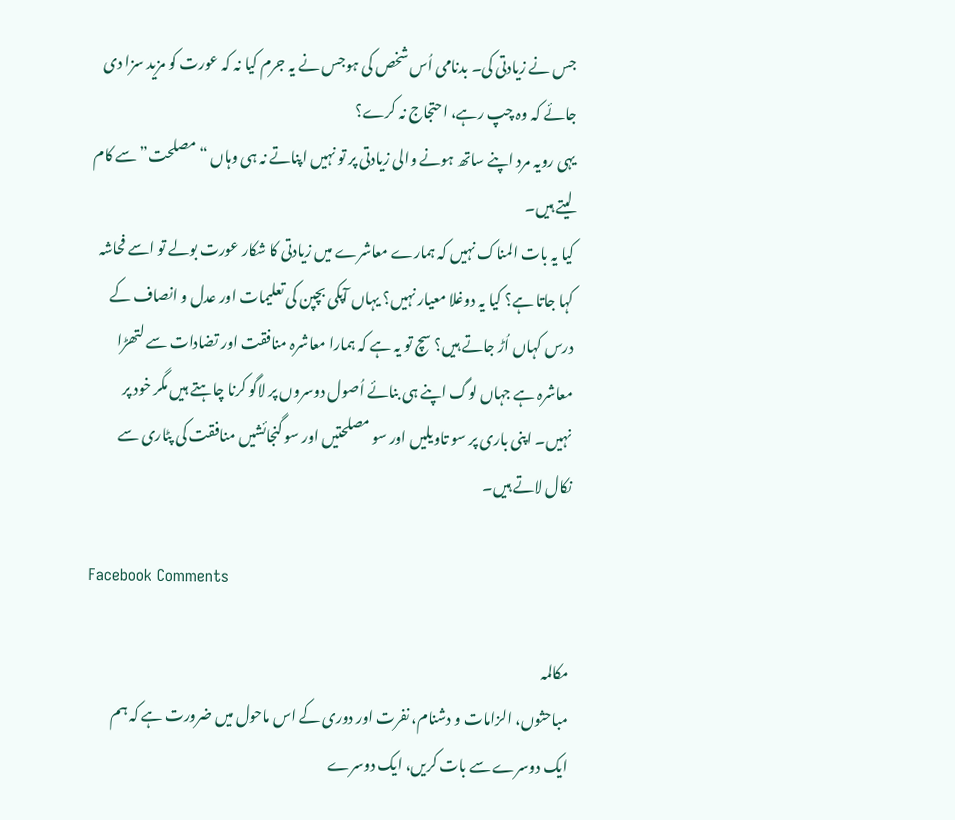جس نے زیادتی کی۔ بدنامی اُس شخص کی ہوجس نے یہ جرم کیا نہ کہ عورت کو مزید سزا دی جائے کہ وہ چپ رہے، احتجاج نہ کرے؟
یہی رویہ مرد اپنے ساتھ ہونے والی زیادتی پر تو نہیں اپناتے نہ ہی وہاں “مصلحت” سے کام لیتے ہیں۔
کیا یہ بات المناک نہیں کہ ہمارے معاشرے میں زیادتی کا شکار عورت بولے تو اسے فحاشہ کہا جاتا ہے؟ کیا یہ دوغلا معیار نہیں؟ یہاں آپکی بچپن کی تعلیمات اور عدل و انصاف کے درس کہاں اُڑ جاتے ہیں؟ سچ تو یہ ہے کہ ہمارا معاشرہ منافقت اور تضادات سے لتھڑا معاشرہ ہے جہاں لوگ اپنے ہی بنائے اُصول دوسروں پر لاگو کرنا چاہتے ہیں مگر خود پر نہیں۔ اپنی باری پر سو تاویلیں اور سو مصلحتیں اور سو گنجائشیں منافقت کی پٹاری سے نکال لاتے ہیں۔

Facebook Comments

مکالمہ
مباحثوں، الزامات و دشنام، نفرت اور دوری کے اس ماحول میں ضرورت ہے کہ ہم ایک دوسرے سے بات کریں، ایک دوسرے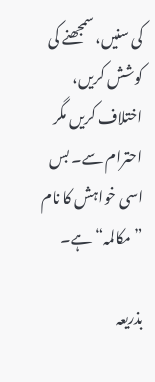کی سنیں، سمجھنے کی کوشش کریں، اختلاف کریں مگر احترام سے۔ بس اسی خواہش کا نام ”مکالمہ“ ہے۔

بذریعہ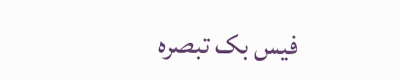فیس بک تبصرہ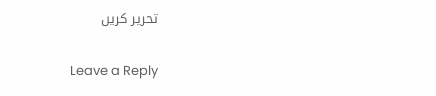تحریر کریں

Leave a Reply